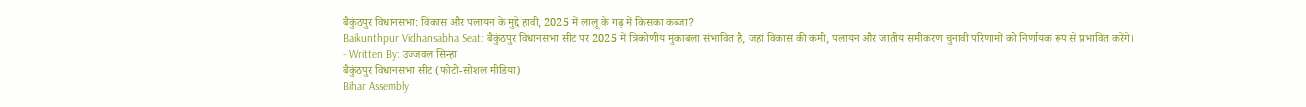बैकुंठपुर विधानसभा: विकास और पलायन के मुद्दे हावी, 2025 में लालू के गढ़ में किसका कब्जा?
Baikunthpur Vidhansabha Seat: बैकुंठपुर विधानसभा सीट पर 2025 में त्रिकोणीय मुकाबला संभावित है, जहां विकास की कमी, पलायन और जातीय समीकरण चुनावी परिणामों को निर्णायक रूप से प्रभावित करेंगे।
- Written By: उज्जवल सिन्हा
बैकुंठपुर विधानसभा सीट (फोटो-सोशल मीडिया)
Bihar Assembly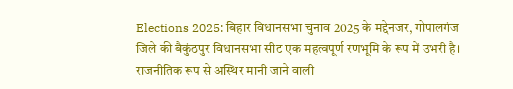Elections 2025: बिहार विधानसभा चुनाव 2025 के मद्देनजर, गोपालगंज जिले की बैकुंठपुर विधानसभा सीट एक महत्वपूर्ण रणभूमि के रूप में उभरी है। राजनीतिक रूप से अस्थिर मानी जाने वाली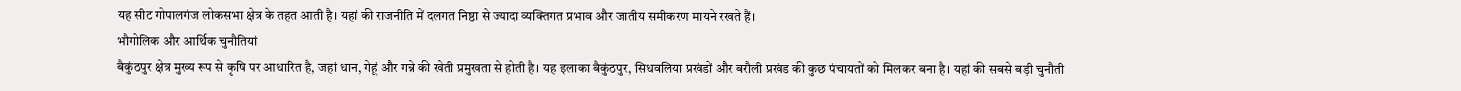यह सीट गोपालगंज लोकसभा क्षेत्र के तहत आती है। यहां की राजनीति में दलगत निष्ठा से ज्यादा व्यक्तिगत प्रभाव और जातीय समीकरण मायने रखते हैं।
भौगोलिक और आर्थिक चुनौतियां
बैकुंठपुर क्षेत्र मुख्य रूप से कृषि पर आधारित है, जहां धान, गेहूं और गन्ने की खेती प्रमुखता से होती है। यह इलाका बैकुंठपुर, सिधवलिया प्रखंडों और बरौली प्रखंड की कुछ पंचायतों को मिलकर बना है। यहां की सबसे बड़ी चुनौती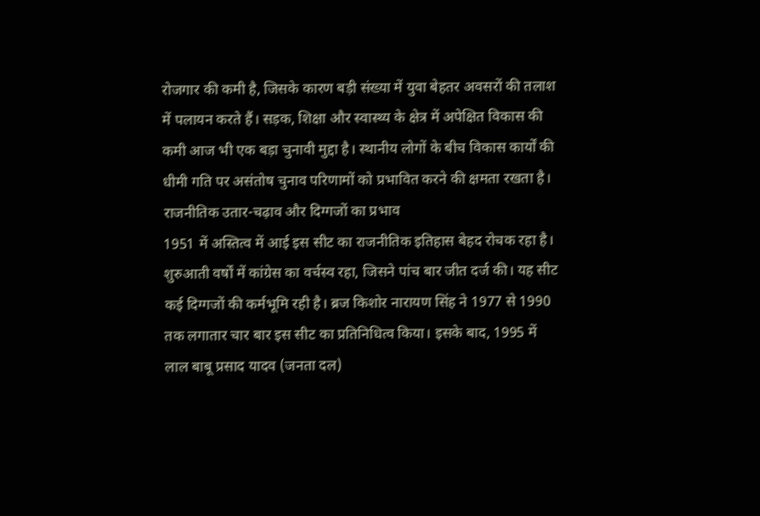रोजगार की कमी है, जिसके कारण बड़ी संख्या में युवा बेहतर अवसरों की तलाश में पलायन करते हैं। सड़क, शिक्षा और स्वास्थ्य के क्षेत्र में अपेक्षित विकास की कमी आज भी एक बड़ा चुनावी मुद्दा है। स्थानीय लोगों के बीच विकास कार्यों की धीमी गति पर असंतोष चुनाव परिणामों को प्रभावित करने की क्षमता रखता है।
राजनीतिक उतार-चढ़ाव और दिग्गजों का प्रभाव
1951 में अस्तित्व में आई इस सीट का राजनीतिक इतिहास बेहद रोचक रहा है। शुरुआती वर्षों में कांग्रेस का वर्चस्व रहा, जिसने पांच बार जीत दर्ज की। यह सीट कई दिग्गजों की कर्मभूमि रही है। ब्रज किशोर नारायण सिंह ने 1977 से 1990 तक लगातार चार बार इस सीट का प्रतिनिधित्व किया। इसके बाद, 1995 में लाल बाबू प्रसाद यादव (जनता दल)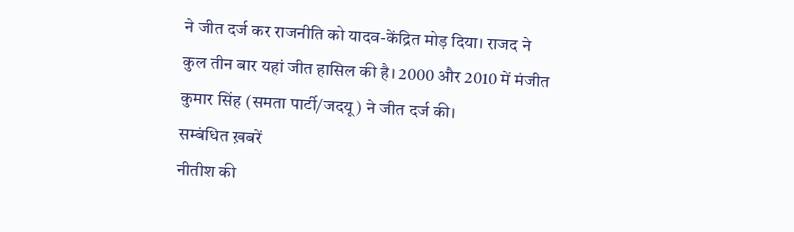ने जीत दर्ज कर राजनीति को यादव-केंद्रित मोड़ दिया। राजद ने कुल तीन बार यहां जीत हासिल की है। 2000 और 2010 में मंजीत कुमार सिंह (समता पार्टी/जदयू) ने जीत दर्ज की।
सम्बंधित ख़बरें
नीतीश की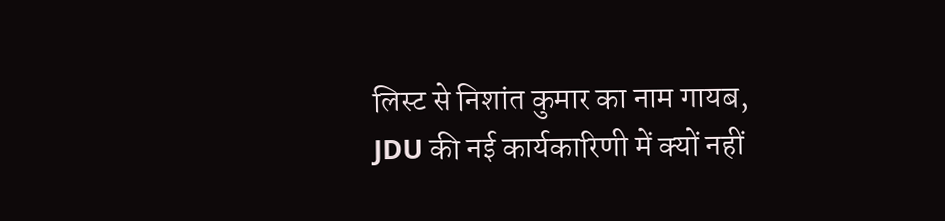लिस्ट से निशांत कुमार का नाम गायब, JDU की नई कार्यकारिणी में क्यों नहीं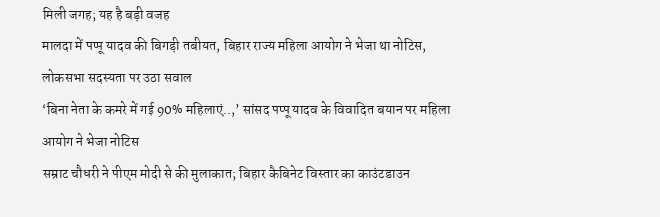मिली जगह; यह है बड़ी वजह
मालदा में पप्पू यादव की बिगड़ी तबीयत, बिहार राज्य महिला आयोग ने भेजा था नोटिस, लोकसभा सदस्यता पर उठा सवाल
‘बिना नेता के कमरे में गई 90% महिलाएं..,’ सांसद पप्पू यादव के विवादित बयान पर महिला आयोग ने भेजा नोटिस
सम्राट चौधरी ने पीएम मोदी से की मुलाकात; बिहार कैबिनेट विस्तार का काउंटडाउन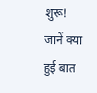शुरू! जानें क्या हुई बात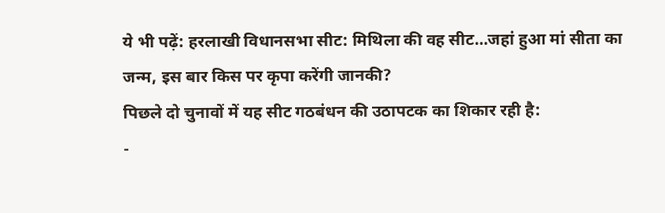ये भी पढ़ें: हरलाखी विधानसभा सीट: मिथिला की वह सीट…जहां हुआ मां सीता का जन्म, इस बार किस पर कृपा करेंगी जानकी?
पिछले दो चुनावों में यह सीट गठबंधन की उठापटक का शिकार रही है:
-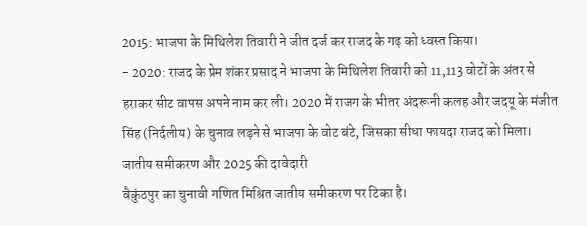2015: भाजपा के मिथिलेश तिवारी ने जीत दर्ज कर राजद के गढ़ को ध्वस्त किया।
- 2020: राजद के प्रेम शंकर प्रसाद ने भाजपा के मिथिलेश तिवारी को 11,113 वोटों के अंतर से हराकर सीट वापस अपने नाम कर ली। 2020 में राजग के भीतर अंदरूनी कलह और जदयू के मंजीत सिंह (निर्दलीय) के चुनाव लड़ने से भाजपा के वोट बंटे, जिसका सीधा फायदा राजद को मिला।
जातीय समीकरण और 2025 की दावेदारी
बैकुंठपुर का चुनावी गणित मिश्रित जातीय समीकरण पर टिका है।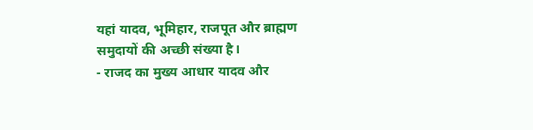यहां यादव, भूमिहार, राजपूत और ब्राह्मण समुदायों की अच्छी संख्या है।
- राजद का मुख्य आधार यादव और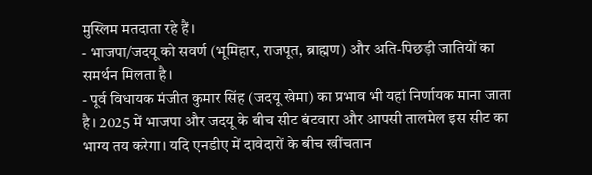मुस्लिम मतदाता रहे हैं।
- भाजपा/जदयू को सवर्ण (भूमिहार, राजपूत, ब्राह्मण) और अति-पिछड़ी जातियों का समर्थन मिलता है।
- पूर्व विधायक मंजीत कुमार सिंह (जदयू खेमा) का प्रभाव भी यहां निर्णायक माना जाता है। 2025 में भाजपा और जदयू के बीच सीट बंटवारा और आपसी तालमेल इस सीट का भाग्य तय करेगा। यदि एनडीए में दावेदारों के बीच खींचतान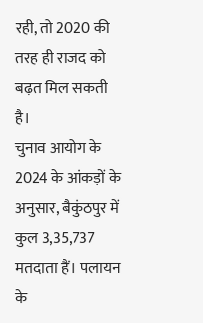रही, तो 2020 की तरह ही राजद को बढ़त मिल सकती है।
चुनाव आयोग के 2024 के आंकड़ों के अनुसार, बैकुंठपुर में कुल 3,35,737 मतदाता हैं। पलायन के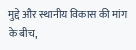मुद्दे और स्थानीय विकास की मांग के बीच,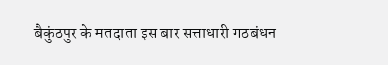बैकुंठपुर के मतदाता इस बार सत्ताधारी गठबंधन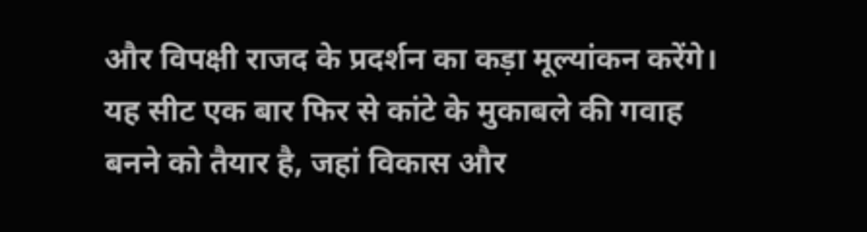और विपक्षी राजद के प्रदर्शन का कड़ा मूल्यांकन करेंगे। यह सीट एक बार फिर से कांटे के मुकाबले की गवाह बनने को तैयार है, जहां विकास और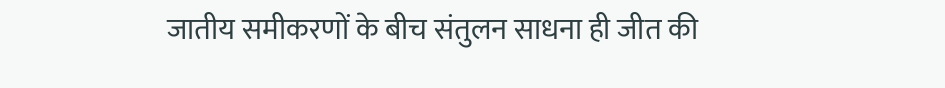जातीय समीकरणों के बीच संतुलन साधना ही जीत की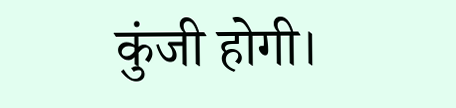कुंजी होगी।